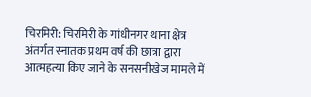चिरमिरी: चिरमिरी के गांधीनगर थाना क्षेत्र अंतर्गत स्नातक प्रथम वर्ष की छात्रा द्वारा आत्महत्या किए जाने के सनसनीखेज मामले में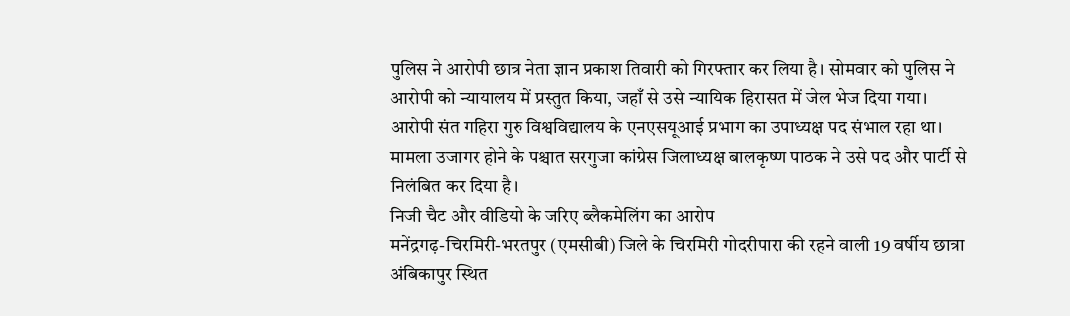पुलिस ने आरोपी छात्र नेता ज्ञान प्रकाश तिवारी को गिरफ्तार कर लिया है। सोमवार को पुलिस ने आरोपी को न्यायालय में प्रस्तुत किया, जहाँ से उसे न्यायिक हिरासत में जेल भेज दिया गया। आरोपी संत गहिरा गुरु विश्वविद्यालय के एनएसयूआई प्रभाग का उपाध्यक्ष पद संभाल रहा था। मामला उजागर होने के पश्चात सरगुजा कांग्रेस जिलाध्यक्ष बालकृष्ण पाठक ने उसे पद और पार्टी से निलंबित कर दिया है।
निजी चैट और वीडियो के जरिए ब्लैकमेलिंग का आरोप
मनेंद्रगढ़-चिरमिरी-भरतपुर (एमसीबी) जिले के चिरमिरी गोदरीपारा की रहने वाली 19 वर्षीय छात्रा अंबिकापुर स्थित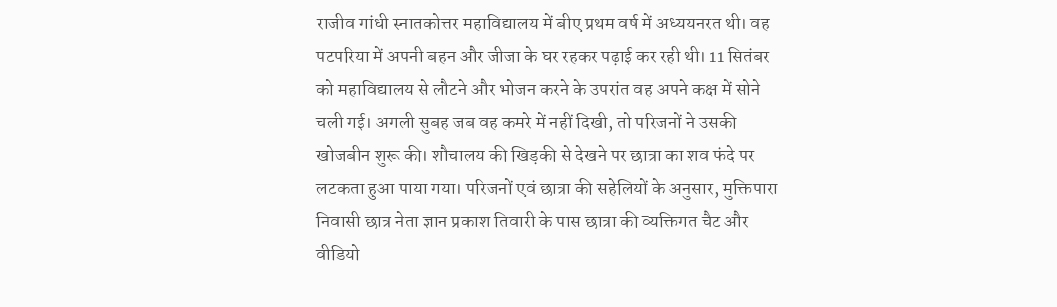राजीव गांधी स्नातकोत्तर महाविद्यालय में बीए प्रथम वर्ष में अध्ययनरत थी। वह पटपरिया में अपनी बहन और जीजा के घर रहकर पढ़ाई कर रही थी। 11 सितंबर को महाविद्यालय से लौटने और भोजन करने के उपरांत वह अपने कक्ष में सोने चली गई। अगली सुबह जब वह कमरे में नहीं दिखी, तो परिजनों ने उसकी खोजबीन शुरू की। शौचालय की खिड़की से देखने पर छात्रा का शव फंदे पर लटकता हुआ पाया गया। परिजनों एवं छात्रा की सहेलियों के अनुसार, मुक्तिपारा निवासी छात्र नेता ज्ञान प्रकाश तिवारी के पास छात्रा की व्यक्तिगत चैट और वीडियो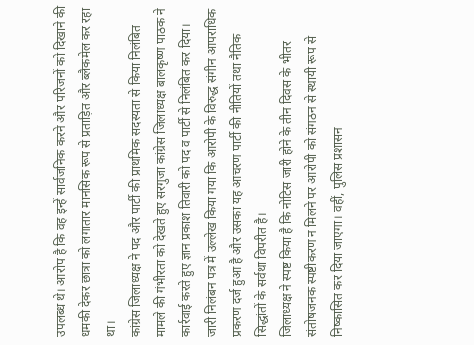उपलब्ध थे। आरोप है कि वह इन्हें सार्वजनिक करने और परिजनों को दिखाने की धमकी देकर छात्रा को लगातार मानसिक रूप से प्रताड़ित और ब्लैकमेल कर रहा था।
कांग्रेस जिलाध्यक्ष ने पद और पार्टी की प्राथमिक सदस्यता से किया निलंबित
मामले की गंभीरता को देखते हुए सरगुजा कांग्रेस जिलाध्यक्ष बालकृष्ण पाठक ने कार्रवाई करते हुए ज्ञान प्रकाश तिवारी को पद व पार्टी से निलंबित कर दिया। जारी निलंबन पत्र में उल्लेख किया गया कि आरोपी के विरुद्ध संगीन आपराधिक प्रकरण दर्ज हुआ है और उसका यह आचरण पार्टी की नीतियों तथा नैतिक सिद्धांतों के सर्वथा विपरीत है।
जिलाध्यक्ष ने स्पष्ट किया है कि नोटिस जारी होने के तीन दिवस के भीतर संतोषजनक स्पष्टीकरण न मिलने पर आरोपी को संगठन से स्थायी रूप से निष्कासित कर दिया जाएगा। वहीं, पुलिस प्रशासन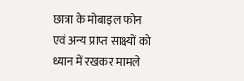छात्रा के मोबाइल फोन एवं अन्य प्राप्त साक्ष्यों को ध्यान में रखकर मामले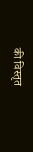की विस्तृत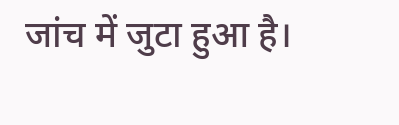जांच में जुटा हुआ है।